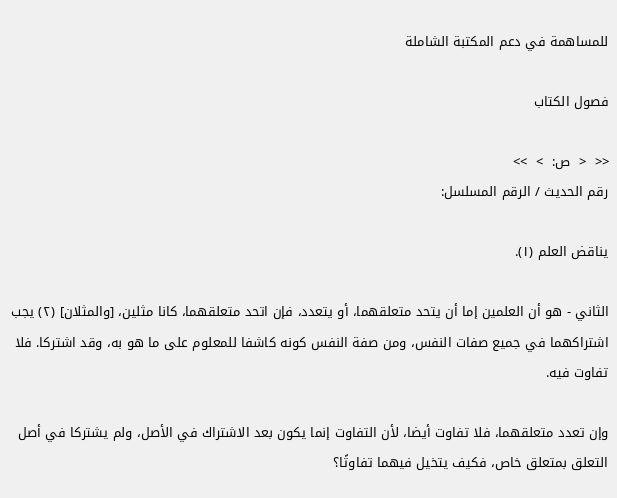للمساهمة في دعم المكتبة الشاملة

فصول الكتاب

<<  <  ص:  >  >>
رقم الحديث / الرقم المسلسل:

يناقض العلم (١).

الثاني - هو أن العلمين إما أن يتحد متعلقهما، أو يتعدد، فإن اتحد متعلقهما، كانا مثلين، [والمثلان] (٢) يجب اشتراكهما في جميع صفات النفس، ومن صفة النفس كونه كاشفا للمعلوم على ما هو به، وقد اشتركا. فلا تفاوت فيه.

وإن تعدد متعلقهما، فلا تفاوت أيضا، لأن التفاوت إنما يكون بعد الاشتراك في الأصل، ولم يشتركا في أصل التعلق بمتعلق خاص، فكيف يتخيل فيهما تفاوتًا؟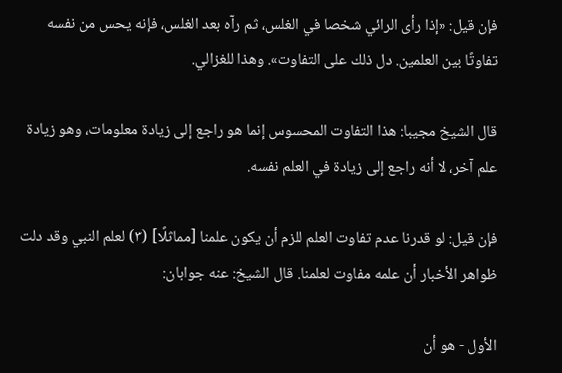فإن قيل: «إذا رأى الرائي شخصا في الغلس، ثم رآه بعد الغلس، فإنه يحس من نفسه تفاوتًا بين العلمين. دل ذلك على التفاوت». وهذا للغزالي.

قال الشيخ مجيبا: هذا التفاوت المحسوس إنما هو راجع إلى زيادة معلومات، وهو زيادة علم آخر، لا أنه راجع إلى زيادة في العلم نفسه.

فإن قيل: لو قدرنا عدم تفاوت العلم للزم أن يكون علمنا [مماثلًا] (٣) لعلم النبي وقد دلت ظواهر الأخبار أن علمه مفاوت لعلمنا. قال الشيخ: عنه جوابان:

الأول - هو أن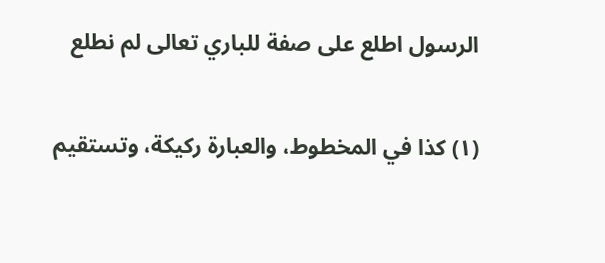الرسول اطلع على صفة للباري تعالى لم نطلع


(١) كذا في المخطوط، والعبارة ركيكة، وتستقيم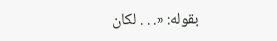بقوله: «. . . لكان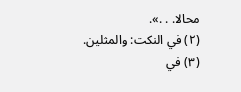محالا. . .».
(٢) في النكت: والمثلين.
(٣) في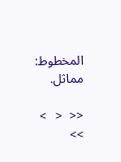المخطوط: مماثل.

<<  <   >  >>